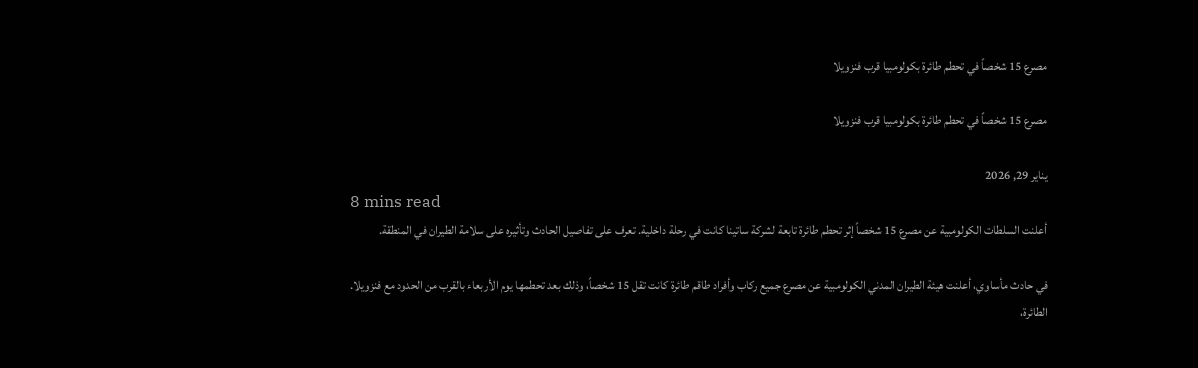مصرع 15 شخصاً في تحطم طائرة بكولومبيا قرب فنزويلا

مصرع 15 شخصاً في تحطم طائرة بكولومبيا قرب فنزويلا

يناير 29, 2026
8 mins read
أعلنت السلطات الكولومبية عن مصرع 15 شخصاً إثر تحطم طائرة تابعة لشركة ساتينا كانت في رحلة داخلية. تعرف على تفاصيل الحادث وتأثيره على سلامة الطيران في المنطقة.

في حادث مأساوي، أعلنت هيئة الطيران المدني الكولومبية عن مصرع جميع ركاب وأفراد طاقم طائرة كانت تقل 15 شخصاً، وذلك بعد تحطمها يوم الأربعاء بالقرب من الحدود مع فنزويلا. الطائرة،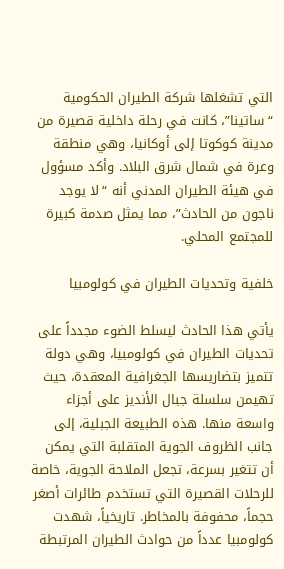التي تشغلها شركة الطيران الحكومية “ساتينا”، كانت في رحلة داخلية قصيرة من مدينة كوكوتا إلى أوكانيا، وهي منطقة وعرة في شمال شرق البلاد. وأكد مسؤول في هيئة الطيران المدني أنه “لا يوجد ناجون من الحادث”، مما يمثل صدمة كبيرة للمجتمع المحلي.

خلفية وتحديات الطيران في كولومبيا

يأتي هذا الحادث ليسلط الضوء مجدداً على تحديات الطيران في كولومبيا، وهي دولة تتميز بتضاريسها الجغرافية المعقدة، حيث تهيمن سلسلة جبال الأنديز على أجزاء واسعة منها. هذه الطبيعة الجبلية، إلى جانب الظروف الجوية المتقلبة التي يمكن أن تتغير بسرعة، تجعل الملاحة الجوية، خاصة للرحلات القصيرة التي تستخدم طائرات أصغر حجماً، محفوفة بالمخاطر. تاريخياً، شهدت كولومبيا عدداً من حوادث الطيران المرتبطة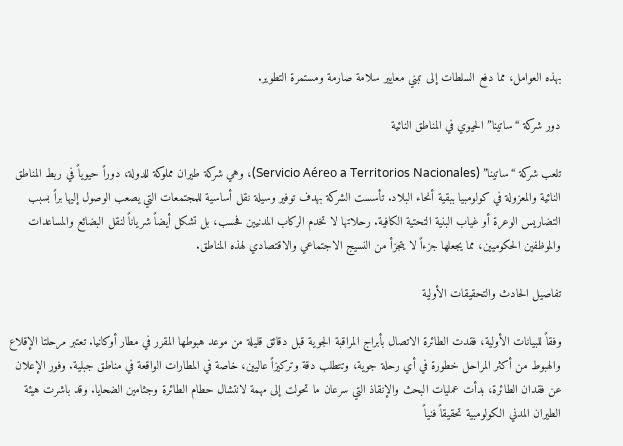بهذه العوامل، مما دفع السلطات إلى تبني معايير سلامة صارمة ومستمرة التطوير.

دور شركة “ساتينا” الحيوي في المناطق النائية

تلعب شركة “ساتينا” (Servicio Aéreo a Territorios Nacionales)، وهي شركة طيران مملوكة للدولة، دوراً حيوياً في ربط المناطق النائية والمعزولة في كولومبيا ببقية أنحاء البلاد. تأسست الشركة بهدف توفير وسيلة نقل أساسية للمجتمعات التي يصعب الوصول إليها براً بسبب التضاريس الوعرة أو غياب البنية التحتية الكافية. رحلاتها لا تخدم الركاب المدنيين فحسب، بل تشكل أيضاً شرياناً لنقل البضائع والمساعدات والموظفين الحكوميين، مما يجعلها جزءاً لا يتجزأ من النسيج الاجتماعي والاقتصادي لهذه المناطق.

تفاصيل الحادث والتحقيقات الأولية

وفقاً للبيانات الأولية، فقدت الطائرة الاتصال بأبراج المراقبة الجوية قبل دقائق قليلة من موعد هبوطها المقرر في مطار أوكانيا. تعتبر مرحلتا الإقلاع والهبوط من أكثر المراحل خطورة في أي رحلة جوية، وتتطلب دقة وتركيزاً عاليين، خاصة في المطارات الواقعة في مناطق جبلية. وفور الإعلان عن فقدان الطائرة، بدأت عمليات البحث والإنقاذ التي سرعان ما تحولت إلى مهمة لانتشال حطام الطائرة وجثامين الضحايا. وقد باشرت هيئة الطيران المدني الكولومبية تحقيقاً فنياً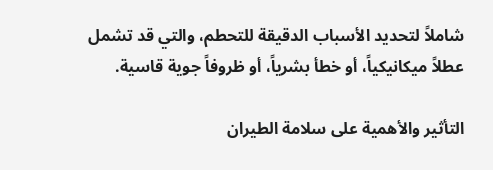شاملاً لتحديد الأسباب الدقيقة للتحطم، والتي قد تشمل عطلاً ميكانيكياً، أو خطأ بشرياً، أو ظروفاً جوية قاسية.

التأثير والأهمية على سلامة الطيران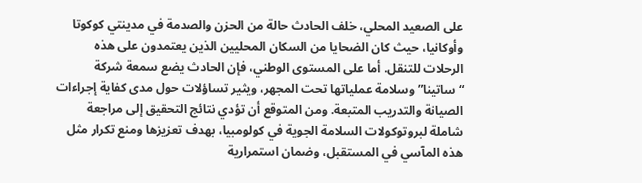على الصعيد المحلي، خلف الحادث حالة من الحزن والصدمة في مدينتي كوكوتا وأوكانيا، حيث كان الضحايا من السكان المحليين الذين يعتمدون على هذه الرحلات للتنقل. أما على المستوى الوطني، فإن الحادث يضع سمعة شركة “ساتينا” وسلامة عملياتها تحت المجهر، ويثير تساؤلات حول مدى كفاية إجراءات الصيانة والتدريب المتبعة. ومن المتوقع أن تؤدي نتائج التحقيق إلى مراجعة شاملة لبروتوكولات السلامة الجوية في كولومبيا، بهدف تعزيزها ومنع تكرار مثل هذه المآسي في المستقبل، وضمان استمرارية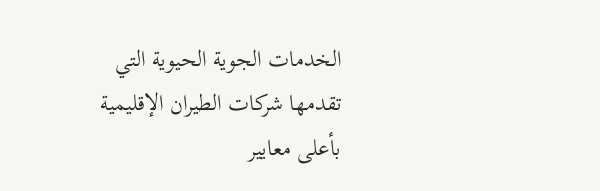الخدمات الجوية الحيوية التي تقدمها شركات الطيران الإقليمية بأعلى معايير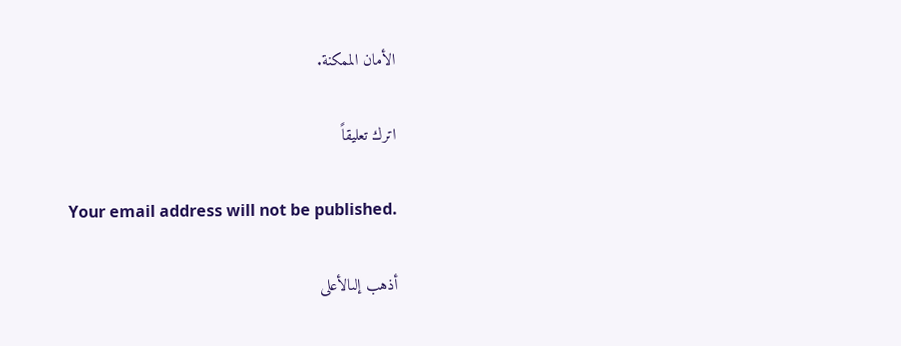الأمان الممكنة.

اترك تعليقاً

Your email address will not be published.

أذهب إلىالأعلى